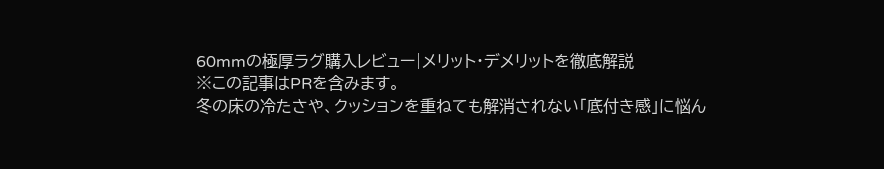60mmの極厚ラグ購入レビュー|メリット・デメリットを徹底解説
※この記事はPRを含みます。
冬の床の冷たさや、クッションを重ねても解消されない「底付き感」に悩ん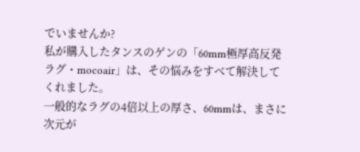でいませんか?
私が購入したタンスのゲンの「60mm極厚高反発ラグ・mocoair」は、その悩みをすべて解決してくれました。
一般的なラグの4倍以上の厚さ、60mmは、まさに次元が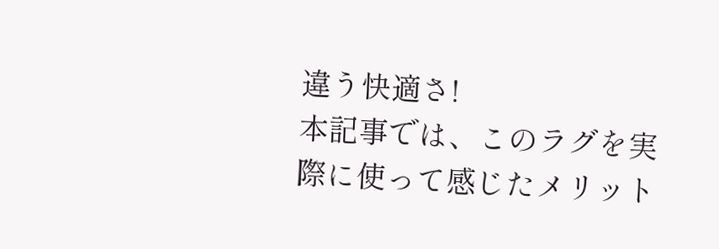違う快適さ!
本記事では、このラグを実際に使って感じたメリット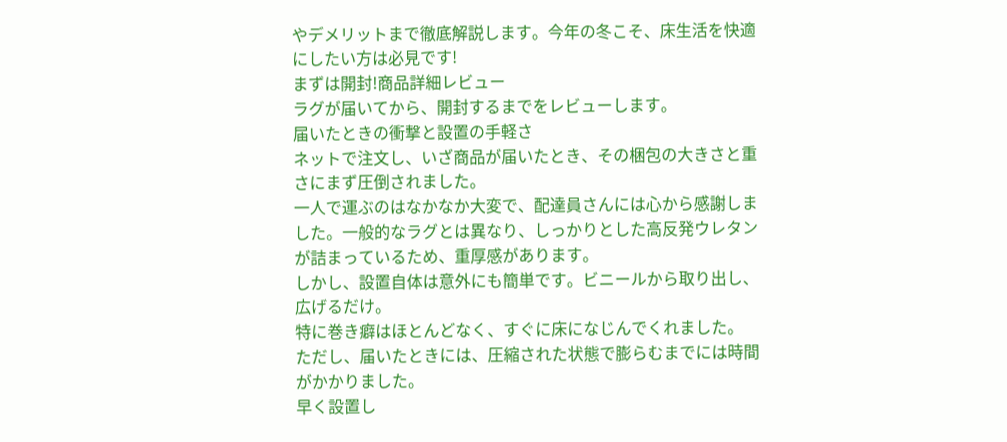やデメリットまで徹底解説します。今年の冬こそ、床生活を快適にしたい方は必見です!
まずは開封!商品詳細レビュー
ラグが届いてから、開封するまでをレビューします。
届いたときの衝撃と設置の手軽さ
ネットで注文し、いざ商品が届いたとき、その梱包の大きさと重さにまず圧倒されました。
一人で運ぶのはなかなか大変で、配達員さんには心から感謝しました。一般的なラグとは異なり、しっかりとした高反発ウレタンが詰まっているため、重厚感があります。
しかし、設置自体は意外にも簡単です。ビニールから取り出し、広げるだけ。
特に巻き癖はほとんどなく、すぐに床になじんでくれました。
ただし、届いたときには、圧縮された状態で膨らむまでには時間がかかりました。
早く設置し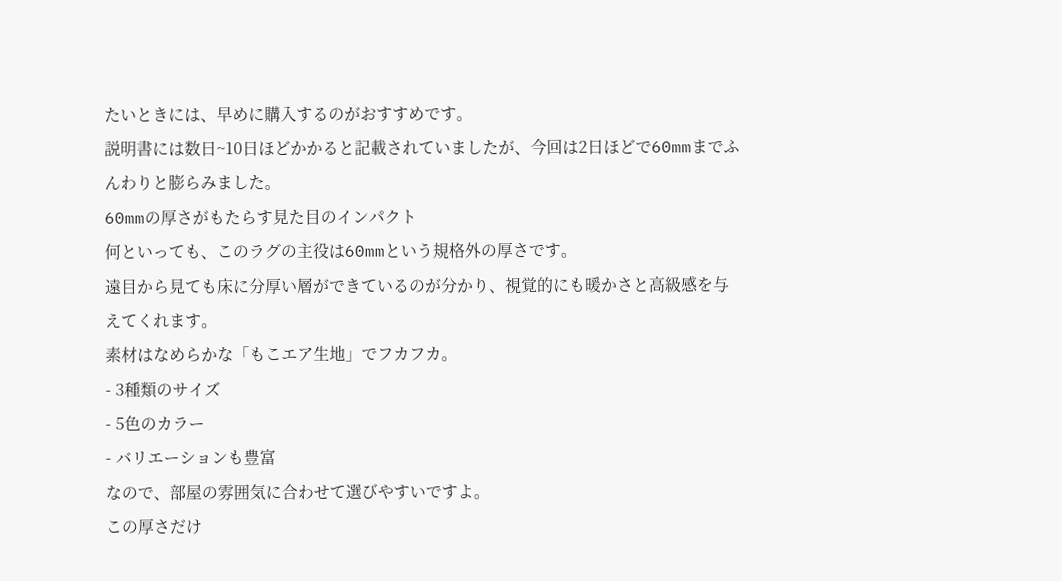たいときには、早めに購入するのがおすすめです。
説明書には数日~10日ほどかかると記載されていましたが、今回は2日ほどで60mmまでふんわりと膨らみました。
60mmの厚さがもたらす見た目のインパクト
何といっても、このラグの主役は60mmという規格外の厚さです。
遠目から見ても床に分厚い層ができているのが分かり、視覚的にも暖かさと高級感を与えてくれます。
素材はなめらかな「もこエア生地」でフカフカ。
- 3種類のサイズ
- 5色のカラー
- バリエーションも豊富
なので、部屋の雰囲気に合わせて選びやすいですよ。
この厚さだけ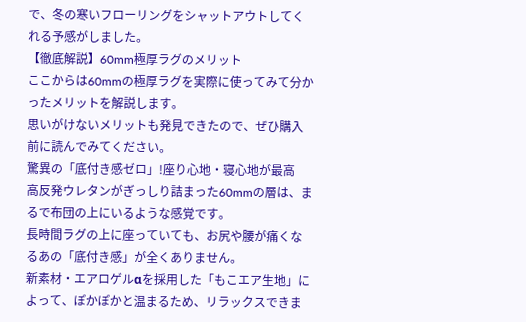で、冬の寒いフローリングをシャットアウトしてくれる予感がしました。
【徹底解説】60mm極厚ラグのメリット
ここからは60mmの極厚ラグを実際に使ってみて分かったメリットを解説します。
思いがけないメリットも発見できたので、ぜひ購入前に読んでみてください。
驚異の「底付き感ゼロ」!座り心地・寝心地が最高
高反発ウレタンがぎっしり詰まった60mmの層は、まるで布団の上にいるような感覚です。
長時間ラグの上に座っていても、お尻や腰が痛くなるあの「底付き感」が全くありません。
新素材・エアロゲルαを採用した「もこエア生地」によって、ぽかぽかと温まるため、リラックスできま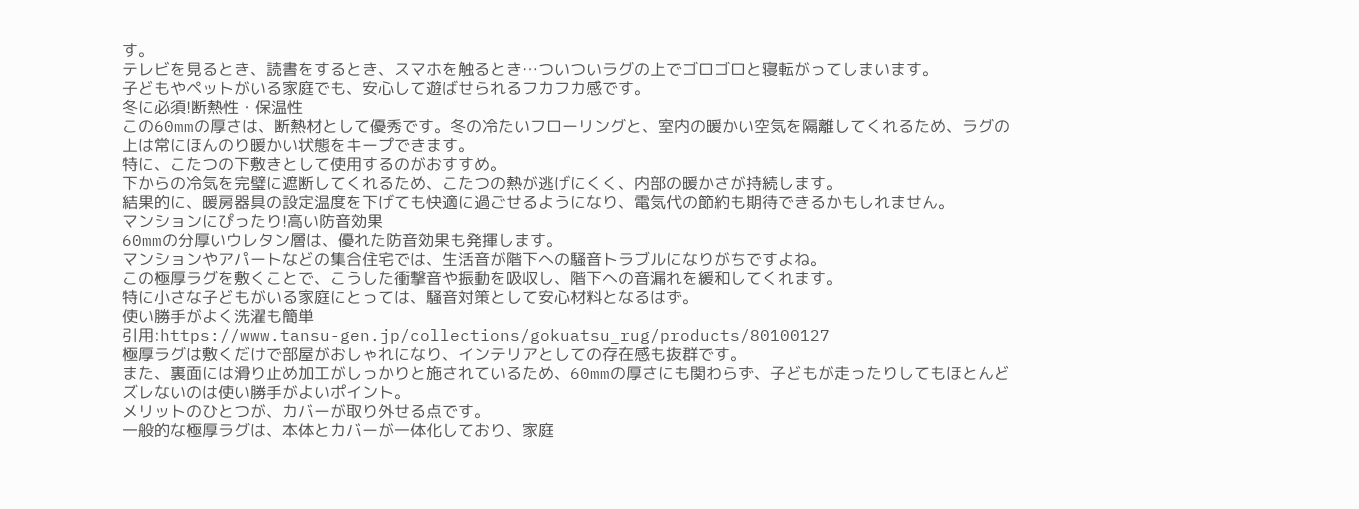す。
テレビを見るとき、読書をするとき、スマホを触るとき…ついついラグの上でゴロゴロと寝転がってしまいます。
子どもやペットがいる家庭でも、安心して遊ばせられるフカフカ感です。
冬に必須!断熱性・保温性
この60mmの厚さは、断熱材として優秀です。冬の冷たいフローリングと、室内の暖かい空気を隔離してくれるため、ラグの上は常にほんのり暖かい状態をキープできます。
特に、こたつの下敷きとして使用するのがおすすめ。
下からの冷気を完璧に遮断してくれるため、こたつの熱が逃げにくく、内部の暖かさが持続します。
結果的に、暖房器具の設定温度を下げても快適に過ごせるようになり、電気代の節約も期待できるかもしれません。
マンションにぴったり!高い防音効果
60mmの分厚いウレタン層は、優れた防音効果も発揮します。
マンションやアパートなどの集合住宅では、生活音が階下への騒音トラブルになりがちですよね。
この極厚ラグを敷くことで、こうした衝撃音や振動を吸収し、階下への音漏れを緩和してくれます。
特に小さな子どもがいる家庭にとっては、騒音対策として安心材料となるはず。
使い勝手がよく洗濯も簡単
引用:https://www.tansu-gen.jp/collections/gokuatsu_rug/products/80100127
極厚ラグは敷くだけで部屋がおしゃれになり、インテリアとしての存在感も抜群です。
また、裏面には滑り止め加工がしっかりと施されているため、60mmの厚さにも関わらず、子どもが走ったりしてもほとんどズレないのは使い勝手がよいポイント。
メリットのひとつが、カバーが取り外せる点です。
一般的な極厚ラグは、本体とカバーが一体化しており、家庭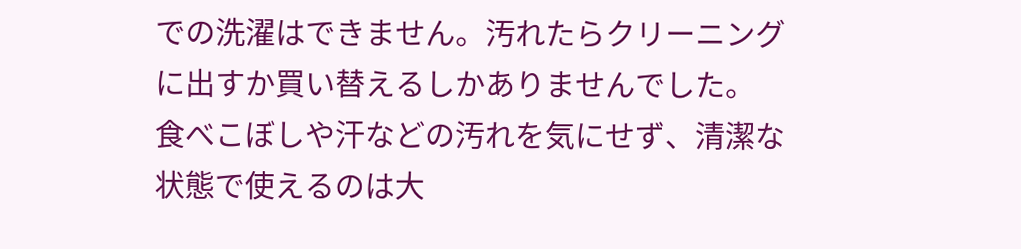での洗濯はできません。汚れたらクリーニングに出すか買い替えるしかありませんでした。
食べこぼしや汗などの汚れを気にせず、清潔な状態で使えるのは大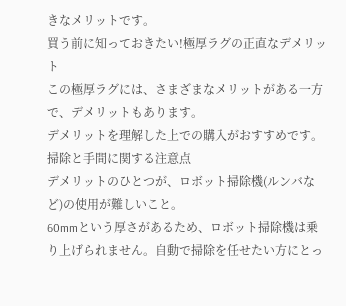きなメリットです。
買う前に知っておきたい!極厚ラグの正直なデメリット
この極厚ラグには、さまざまなメリットがある一方で、デメリットもあります。
デメリットを理解した上での購入がおすすめです。
掃除と手間に関する注意点
デメリットのひとつが、ロボット掃除機(ルンバなど)の使用が難しいこと。
60mmという厚さがあるため、ロボット掃除機は乗り上げられません。自動で掃除を任せたい方にとっ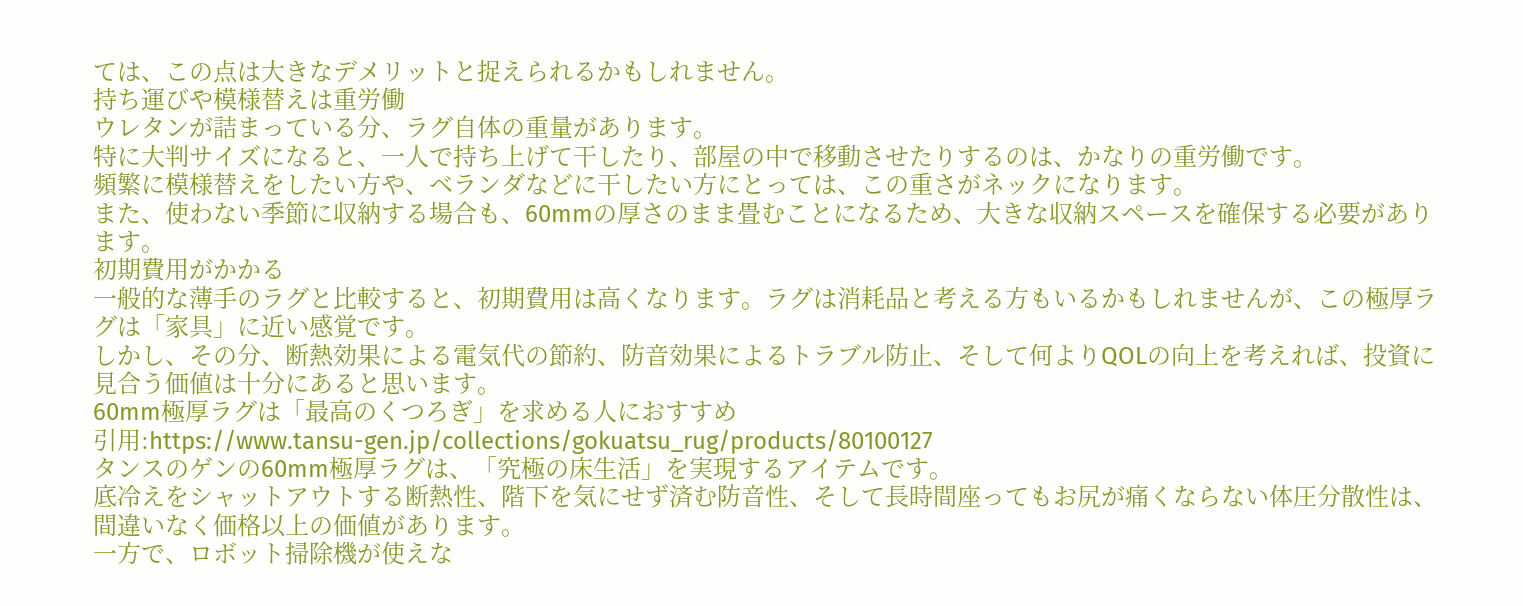ては、この点は大きなデメリットと捉えられるかもしれません。
持ち運びや模様替えは重労働
ウレタンが詰まっている分、ラグ自体の重量があります。
特に大判サイズになると、一人で持ち上げて干したり、部屋の中で移動させたりするのは、かなりの重労働です。
頻繁に模様替えをしたい方や、ベランダなどに干したい方にとっては、この重さがネックになります。
また、使わない季節に収納する場合も、60mmの厚さのまま畳むことになるため、大きな収納スペースを確保する必要があります。
初期費用がかかる
一般的な薄手のラグと比較すると、初期費用は高くなります。ラグは消耗品と考える方もいるかもしれませんが、この極厚ラグは「家具」に近い感覚です。
しかし、その分、断熱効果による電気代の節約、防音効果によるトラブル防止、そして何よりQOLの向上を考えれば、投資に見合う価値は十分にあると思います。
60mm極厚ラグは「最高のくつろぎ」を求める人におすすめ
引用:https://www.tansu-gen.jp/collections/gokuatsu_rug/products/80100127
タンスのゲンの60mm極厚ラグは、「究極の床生活」を実現するアイテムです。
底冷えをシャットアウトする断熱性、階下を気にせず済む防音性、そして長時間座ってもお尻が痛くならない体圧分散性は、間違いなく価格以上の価値があります。
一方で、ロボット掃除機が使えな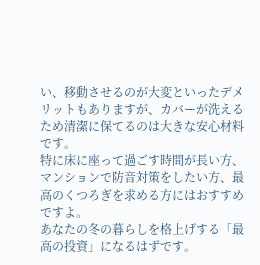い、移動させるのが大変といったデメリットもありますが、カバーが洗えるため清潔に保てるのは大きな安心材料です。
特に床に座って過ごす時間が長い方、マンションで防音対策をしたい方、最高のくつろぎを求める方にはおすすめですよ。
あなたの冬の暮らしを格上げする「最高の投資」になるはずです。